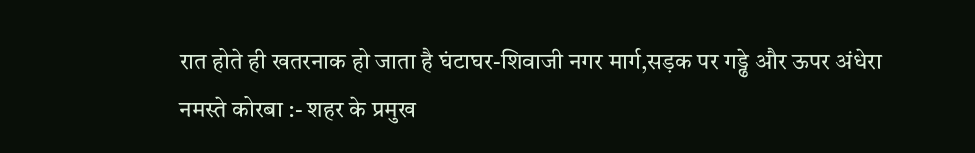रात होते ही खतरनाक हो जाता है घंटाघर-शिवाजी नगर मार्ग,सड़क पर गड्ढे और ऊपर अंधेरा
नमस्ते कोरबा :- शहर के प्रमुख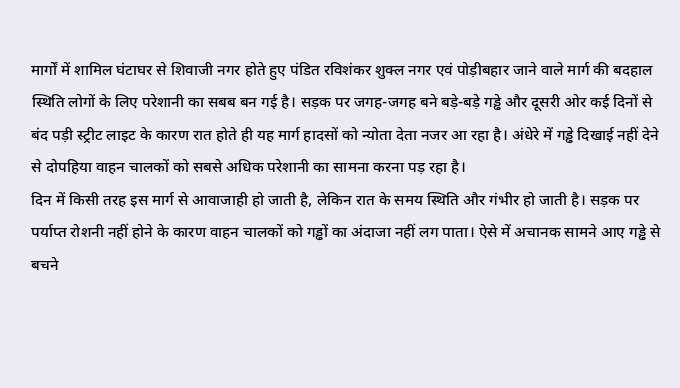मार्गों में शामिल घंटाघर से शिवाजी नगर होते हुए पंडित रविशंकर शुक्ल नगर एवं पोड़ीबहार जाने वाले मार्ग की बदहाल स्थिति लोगों के लिए परेशानी का सबब बन गई है। सड़क पर जगह-जगह बने बड़े-बड़े गड्ढे और दूसरी ओर कई दिनों से बंद पड़ी स्ट्रीट लाइट के कारण रात होते ही यह मार्ग हादसों को न्योता देता नजर आ रहा है। अंधेरे में गड्ढे दिखाई नहीं देने से दोपहिया वाहन चालकों को सबसे अधिक परेशानी का सामना करना पड़ रहा है।
दिन में किसी तरह इस मार्ग से आवाजाही हो जाती है, लेकिन रात के समय स्थिति और गंभीर हो जाती है। सड़क पर पर्याप्त रोशनी नहीं होने के कारण वाहन चालकों को गड्ढों का अंदाजा नहीं लग पाता। ऐसे में अचानक सामने आए गड्ढे से बचने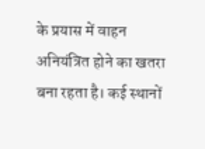के प्रयास में वाहन अनियंत्रित होने का खतरा बना रहता है। कई स्थानों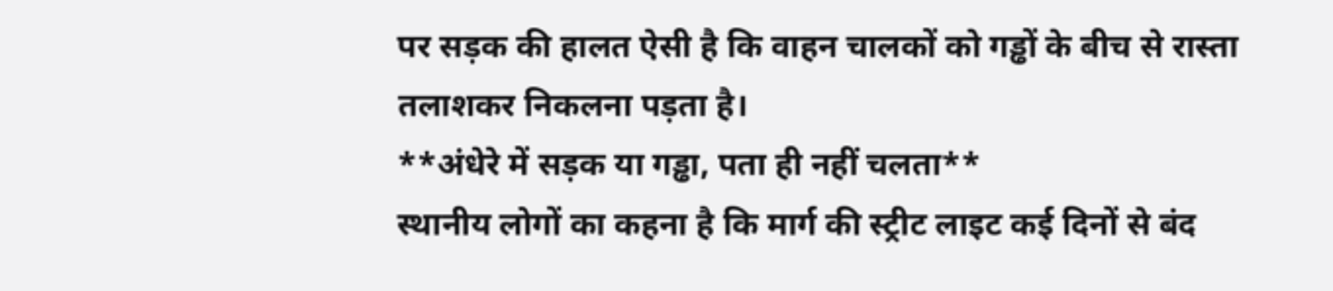पर सड़क की हालत ऐसी है कि वाहन चालकों को गड्ढों के बीच से रास्ता तलाशकर निकलना पड़ता है।
**अंधेरे में सड़क या गड्ढा, पता ही नहीं चलता**
स्थानीय लोगों का कहना है कि मार्ग की स्ट्रीट लाइट कई दिनों से बंद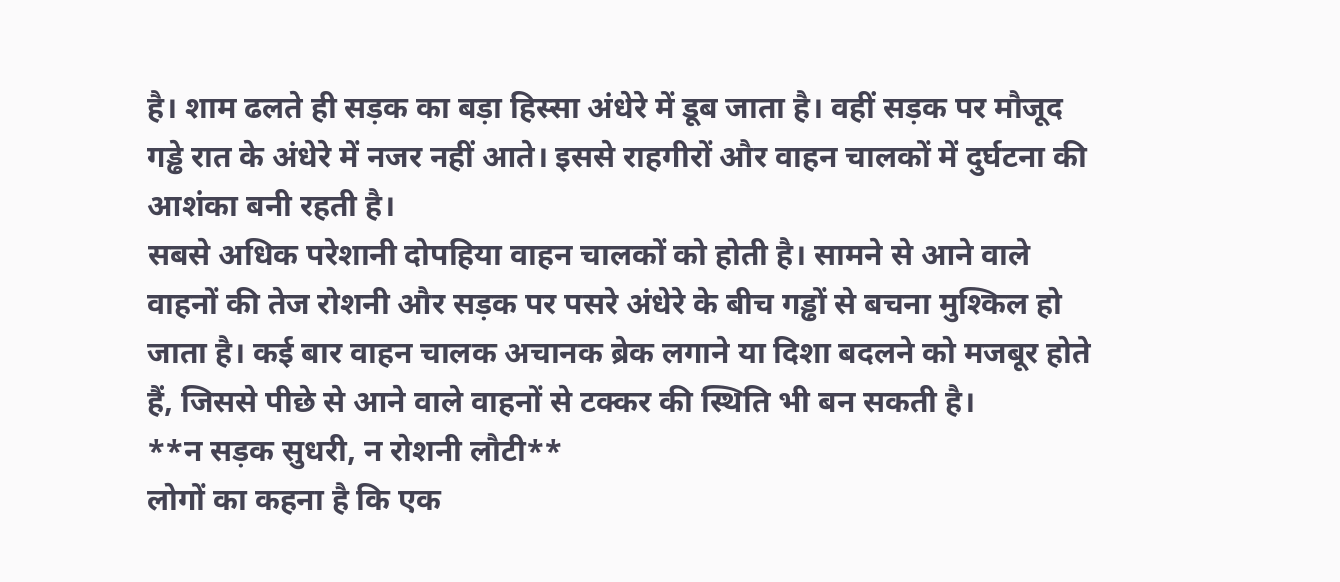है। शाम ढलते ही सड़क का बड़ा हिस्सा अंधेरे में डूब जाता है। वहीं सड़क पर मौजूद गड्ढे रात के अंधेरे में नजर नहीं आते। इससे राहगीरों और वाहन चालकों में दुर्घटना की आशंका बनी रहती है।
सबसे अधिक परेशानी दोपहिया वाहन चालकों को होती है। सामने से आने वाले वाहनों की तेज रोशनी और सड़क पर पसरे अंधेरे के बीच गड्ढों से बचना मुश्किल हो जाता है। कई बार वाहन चालक अचानक ब्रेक लगाने या दिशा बदलने को मजबूर होते हैं, जिससे पीछे से आने वाले वाहनों से टक्कर की स्थिति भी बन सकती है।
**न सड़क सुधरी, न रोशनी लौटी**
लोगों का कहना है कि एक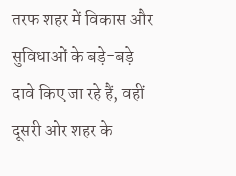तरफ शहर में विकास और सुविधाओं के बड़े-बड़े दावे किए जा रहे हैं, वहीं दूसरी ओर शहर के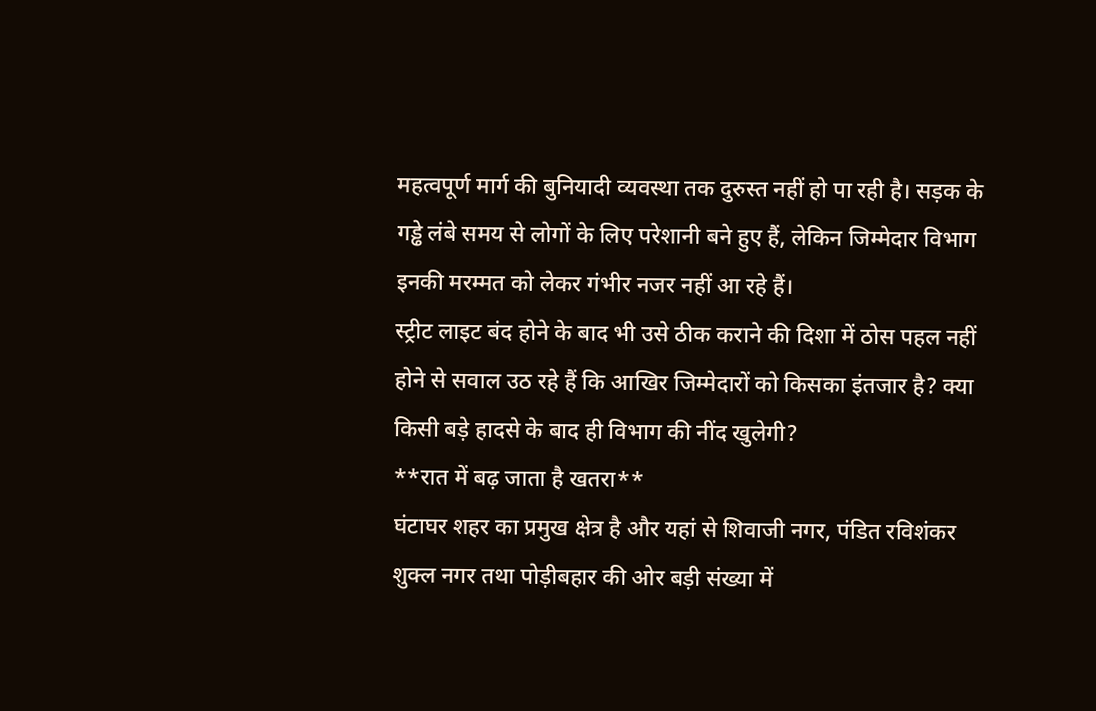महत्वपूर्ण मार्ग की बुनियादी व्यवस्था तक दुरुस्त नहीं हो पा रही है। सड़क के गड्ढे लंबे समय से लोगों के लिए परेशानी बने हुए हैं, लेकिन जिम्मेदार विभाग इनकी मरम्मत को लेकर गंभीर नजर नहीं आ रहे हैं।
स्ट्रीट लाइट बंद होने के बाद भी उसे ठीक कराने की दिशा में ठोस पहल नहीं होने से सवाल उठ रहे हैं कि आखिर जिम्मेदारों को किसका इंतजार है? क्या किसी बड़े हादसे के बाद ही विभाग की नींद खुलेगी?
**रात में बढ़ जाता है खतरा**
घंटाघर शहर का प्रमुख क्षेत्र है और यहां से शिवाजी नगर, पंडित रविशंकर शुक्ल नगर तथा पोड़ीबहार की ओर बड़ी संख्या में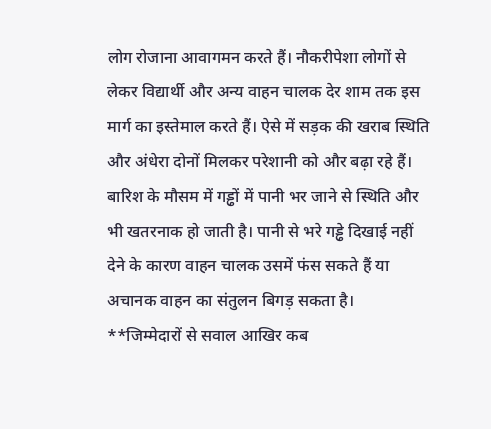लोग रोजाना आवागमन करते हैं। नौकरीपेशा लोगों से लेकर विद्यार्थी और अन्य वाहन चालक देर शाम तक इस मार्ग का इस्तेमाल करते हैं। ऐसे में सड़क की खराब स्थिति और अंधेरा दोनों मिलकर परेशानी को और बढ़ा रहे हैं। बारिश के मौसम में गड्ढों में पानी भर जाने से स्थिति और भी खतरनाक हो जाती है। पानी से भरे गड्ढे दिखाई नहीं देने के कारण वाहन चालक उसमें फंस सकते हैं या अचानक वाहन का संतुलन बिगड़ सकता है।
**जिम्मेदारों से सवाल आखिर कब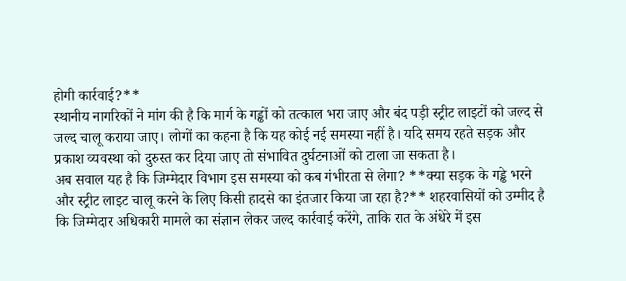होगी कार्रवाई?**
स्थानीय नागरिकों ने मांग की है कि मार्ग के गड्ढों को तत्काल भरा जाए और बंद पड़ी स्ट्रीट लाइटों को जल्द से जल्द चालू कराया जाए। लोगों का कहना है कि यह कोई नई समस्या नहीं है। यदि समय रहते सड़क और प्रकाश व्यवस्था को दुरुस्त कर दिया जाए तो संभावित दुर्घटनाओं को टाला जा सकता है।
अब सवाल यह है कि जिम्मेदार विभाग इस समस्या को कब गंभीरता से लेगा? **क्या सड़क के गड्ढे भरने और स्ट्रीट लाइट चालू करने के लिए किसी हादसे का इंतजार किया जा रहा है?** शहरवासियों को उम्मीद है कि जिम्मेदार अधिकारी मामले का संज्ञान लेकर जल्द कार्रवाई करेंगे, ताकि रात के अंधेरे में इस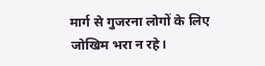मार्ग से गुजरना लोगों के लिए जोखिम भरा न रहे।